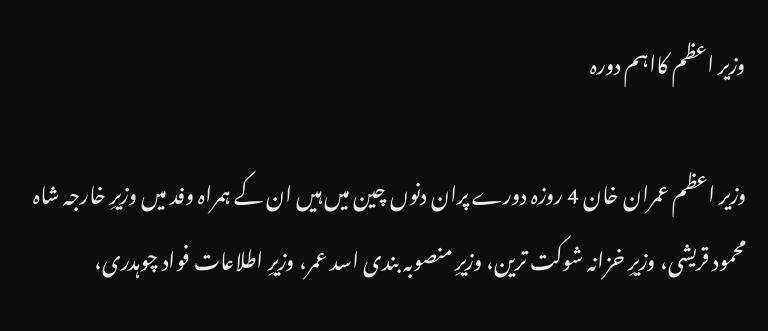وزیر اعظم کااہم دورہ

وزیر اعظم عمران خان 4 روزہ دورے پران دنوں چین میں ہیں ان کے ہمراہ وفد میں وزیرِ خارجہ شاہ محمود قریشی، وزیرِ خزانہ شوکت ترین، وزیرِ منصوبہ بندی اسد عمر، وزیرِ اطلاعات فواد چوہدری،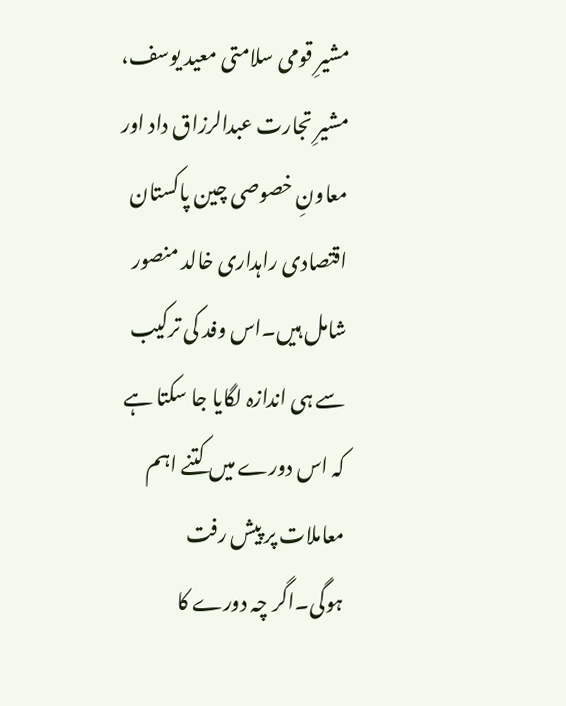مشیرِ قومی سلامتی معید یوسف، مشیرِ تجارت عبدالرزاق داد اور معاونِ خصوصی چین پاکستان اقتصادی راہداری خالد منصور شامل ہیں۔اس وفد کی ترکیب سے ہی اندازہ لگایا جا سکتا ہے کہ اس دورے میں کتنے اہم معاملات پر پیش رفت ہوگی۔اگر چہ دورے کا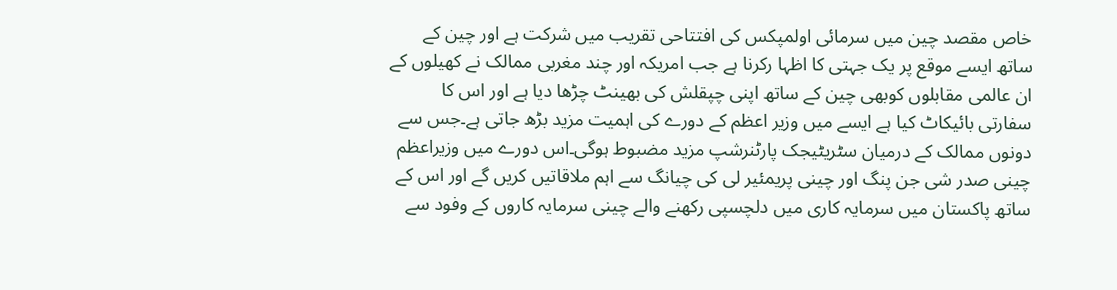خاص مقصد چین میں سرمائی اولمپکس کی افتتاحی تقریب میں شرکت ہے اور چین کے ساتھ ایسے موقع پر یک جہتی کا اظہا رکرنا ہے جب امریکہ اور چند مغربی ممالک نے کھیلوں کے ان عالمی مقابلوں کوبھی چین کے ساتھ اپنی چپقلش کی بھینٹ چڑھا دیا ہے اور اس کا سفارتی بائیکاٹ کیا ہے ایسے میں وزیر اعظم کے دورے کی اہمیت مزید بڑھ جاتی ہے۔جس سے دونوں ممالک کے درمیان سٹریٹیجک پارٹنرشپ مزید مضبوط ہوگی۔اس دورے میں وزیراعظم چینی صدر شی جن پنگ اور چینی پریمئیر لی کی چیانگ سے اہم ملاقاتیں کریں گے اور اس کے ساتھ پاکستان میں سرمایہ کاری میں دلچسپی رکھنے والے چینی سرمایہ کاروں کے وفود سے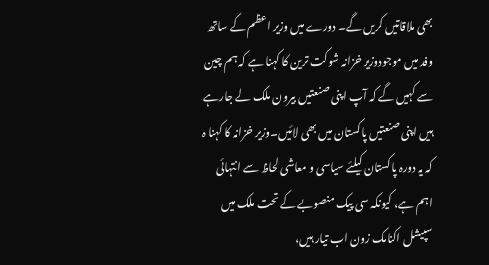بھی ملاقاتیں کریں گے۔ دورے میں وزیر اعظم کے ساتھ وفد میں موجودوزیر خزانہ شوکت ترین کا کہنا ہے کہ ہم چین سے کہیں گے کہ آپ اپنی صنعتیں بیرون ملک لے جارہے ہیں اپنی صنعتیں پاکستان میں بھی لائیں۔وزیر خزانہ کا کہنا ہ کہ یہ دورہ پاکستان کیلئے سیاسی و معاشی لحاظ سے انتہائی اہم ہے، کیونکہ سی پیک منصوبے کے تحت ملک میں سپیشل اکنامک زون اب تیار ہیں،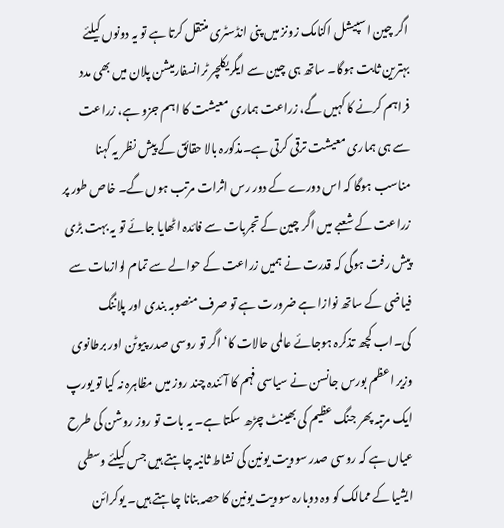اگر چین اسپیشل اکنامک زونز میں پنی انڈسٹری منتقل کرتا ہے تو یہ دونوں کیلئے بہترین ثابت ہوگا۔ ساتھ ہی چین سے ایگریکلچر ٹرانسفارمیشن پلان میں بھی مدد فراہم کرنے کا کہیں گے، زراعت ہماری معیشت کا اہم جزو ہے، زراعت سے ہی ہماری معیشت ترقی کرتی ہے۔مذکورہ بالا حقائق کے پیش نظر یہ کہنا مناسب ہوگا کہ اس دورے کے دور رس اثرات مرتب ہوں گے۔ خاص طور پر زراعت کے شعبے میں اگر چین کے تجربات سے فائدہ اٹھایا جائے تو یہ بہت بڑی پیش رفت ہوگی کہ قدرت نے ہمیں زراعت کے حوالے سے تمام لوازمات سے فیاضی کے ساتھ نوازا ہے ضرورت ہے تو صرف منصوبہ بندی اور پلاننگ کی۔اب کچھ تذکرہ ہوجائے عالمی حالات کا‘ اگر تو روسی صدر پیوٹن اور برطانوی وزیر اعظم بورس جانسن نے سیاسی فہم کا آئندہ چند روز میں مظاہرہ نہ کیا تو یورپ ایک مرتبہ پھر جنگ عظیم کی بھینٹ چڑھ سکتا ہے۔ یہ بات تو روز روشن کی طرح عیاں ہے کہ روسی صدر سوویت یونین کی نشاط ثانیہ چاہتے ہیں جس کیلئے وسطی ایشیا کے ممالک کو وہ دوبارہ سوویت یونین کا حصہ بنانا چاہتے ہیں۔ یوکرائن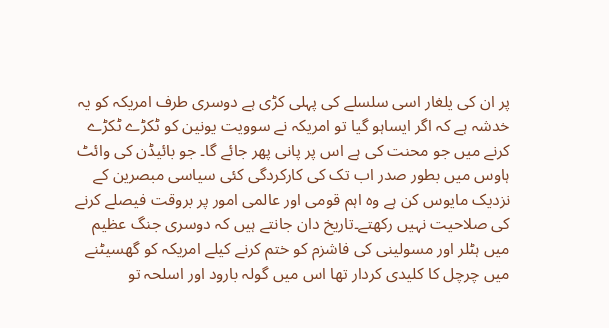پر ان کی یلغار اسی سلسلے کی پہلی کڑی ہے دوسری طرف امریکہ کو یہ خدشہ ہے کہ اگر ایساہو گیا تو امریکہ نے سوویت یونین کو ٹکڑے ٹکڑے کرنے میں جو محنت کی ہے اس پر پانی پھر جائے گا۔ جو بائیڈن کی وائٹ ہاوس میں بطور صدر اب تک کی کارکردگی کئی سیاسی مبصرین کے نزدیک مایوس کن ہے وہ اہم قومی اور عالمی امور پر بروقت فیصلے کرنے کی صلاحیت نہیں رکھتے۔تاریخ دان جانتے ہیں کہ دوسری جنگ عظیم میں ہٹلر اور مسولینی کی فاشزم کو ختم کرنے کیلے امریکہ کو گھسیٹنے میں چرچل کا کلیدی کردار تھا اس میں گولہ بارود اور اسلحہ تو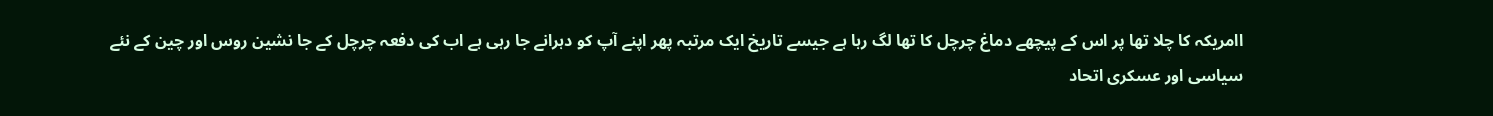اامریکہ کا چلا تھا پر اس کے پیچھے دماغ چرچل کا تھا لگ رہا ہے جیسے تاریخ ایک مرتبہ پھر اپنے آپ کو دہرانے جا رہی ہے اب کی دفعہ چرچل کے جا نشین روس اور چین کے نئے سیاسی اور عسکری اتحاد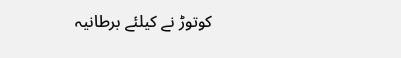کوتوڑ نے کیلئے برطانیہ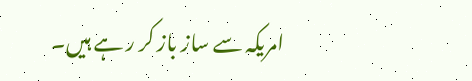امریکہ سے ساز باز کر ر ہے ہیں۔